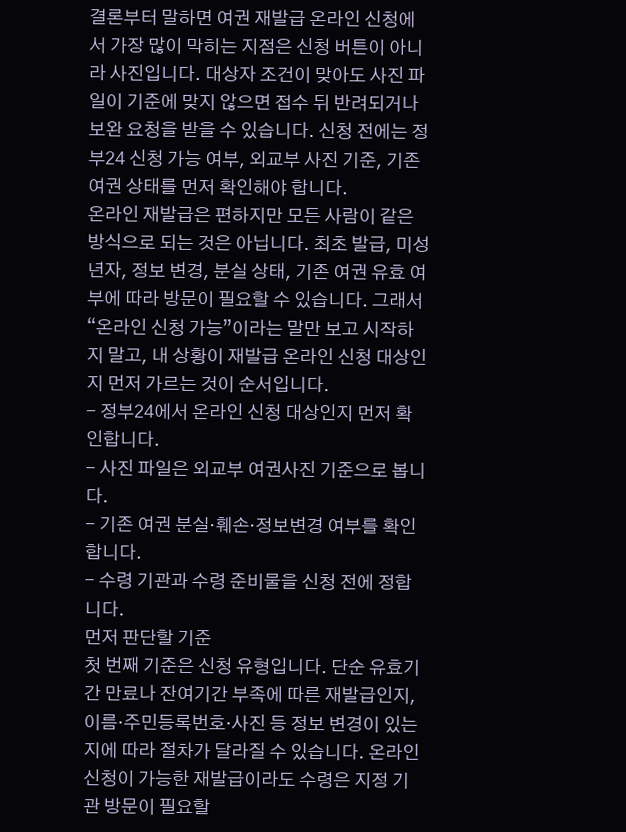결론부터 말하면 여권 재발급 온라인 신청에서 가장 많이 막히는 지점은 신청 버튼이 아니라 사진입니다. 대상자 조건이 맞아도 사진 파일이 기준에 맞지 않으면 접수 뒤 반려되거나 보완 요청을 받을 수 있습니다. 신청 전에는 정부24 신청 가능 여부, 외교부 사진 기준, 기존 여권 상태를 먼저 확인해야 합니다.
온라인 재발급은 편하지만 모든 사람이 같은 방식으로 되는 것은 아닙니다. 최초 발급, 미성년자, 정보 변경, 분실 상태, 기존 여권 유효 여부에 따라 방문이 필요할 수 있습니다. 그래서 “온라인 신청 가능”이라는 말만 보고 시작하지 말고, 내 상황이 재발급 온라인 신청 대상인지 먼저 가르는 것이 순서입니다.
- 정부24에서 온라인 신청 대상인지 먼저 확인합니다.
- 사진 파일은 외교부 여권사진 기준으로 봅니다.
- 기존 여권 분실·훼손·정보변경 여부를 확인합니다.
- 수령 기관과 수령 준비물을 신청 전에 정합니다.
먼저 판단할 기준
첫 번째 기준은 신청 유형입니다. 단순 유효기간 만료나 잔여기간 부족에 따른 재발급인지, 이름·주민등록번호·사진 등 정보 변경이 있는지에 따라 절차가 달라질 수 있습니다. 온라인 신청이 가능한 재발급이라도 수령은 지정 기관 방문이 필요할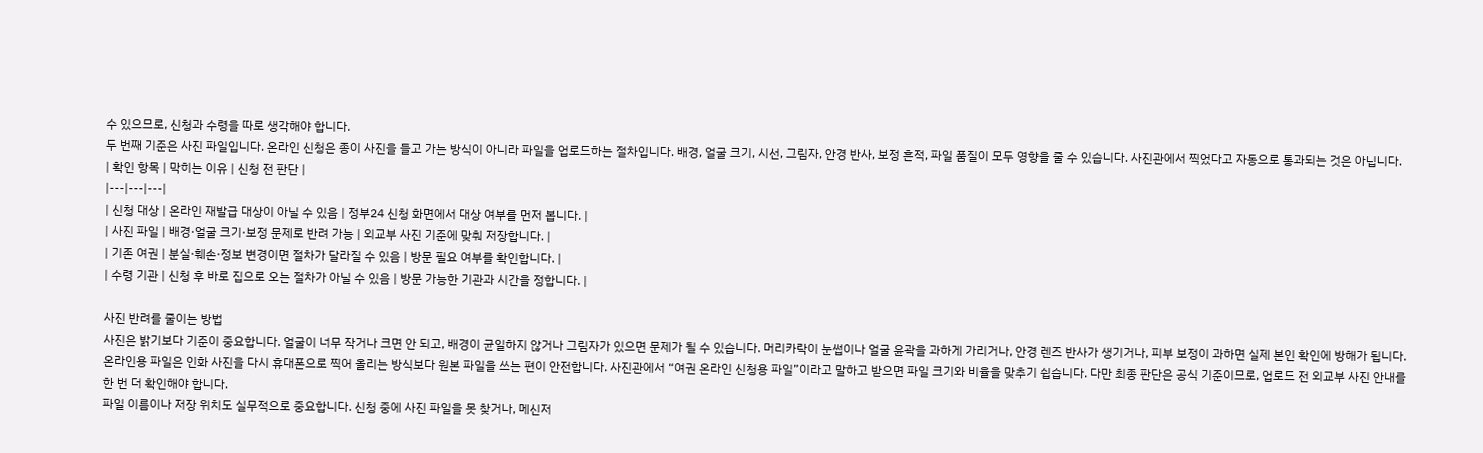수 있으므로, 신청과 수령을 따로 생각해야 합니다.
두 번째 기준은 사진 파일입니다. 온라인 신청은 종이 사진을 들고 가는 방식이 아니라 파일을 업로드하는 절차입니다. 배경, 얼굴 크기, 시선, 그림자, 안경 반사, 보정 흔적, 파일 품질이 모두 영향을 줄 수 있습니다. 사진관에서 찍었다고 자동으로 통과되는 것은 아닙니다.
| 확인 항목 | 막히는 이유 | 신청 전 판단 |
|---|---|---|
| 신청 대상 | 온라인 재발급 대상이 아닐 수 있음 | 정부24 신청 화면에서 대상 여부를 먼저 봅니다. |
| 사진 파일 | 배경·얼굴 크기·보정 문제로 반려 가능 | 외교부 사진 기준에 맞춰 저장합니다. |
| 기존 여권 | 분실·훼손·정보 변경이면 절차가 달라질 수 있음 | 방문 필요 여부를 확인합니다. |
| 수령 기관 | 신청 후 바로 집으로 오는 절차가 아닐 수 있음 | 방문 가능한 기관과 시간을 정합니다. |

사진 반려를 줄이는 방법
사진은 밝기보다 기준이 중요합니다. 얼굴이 너무 작거나 크면 안 되고, 배경이 균일하지 않거나 그림자가 있으면 문제가 될 수 있습니다. 머리카락이 눈썹이나 얼굴 윤곽을 과하게 가리거나, 안경 렌즈 반사가 생기거나, 피부 보정이 과하면 실제 본인 확인에 방해가 됩니다.
온라인용 파일은 인화 사진을 다시 휴대폰으로 찍어 올리는 방식보다 원본 파일을 쓰는 편이 안전합니다. 사진관에서 “여권 온라인 신청용 파일”이라고 말하고 받으면 파일 크기와 비율을 맞추기 쉽습니다. 다만 최종 판단은 공식 기준이므로, 업로드 전 외교부 사진 안내를 한 번 더 확인해야 합니다.
파일 이름이나 저장 위치도 실무적으로 중요합니다. 신청 중에 사진 파일을 못 찾거나, 메신저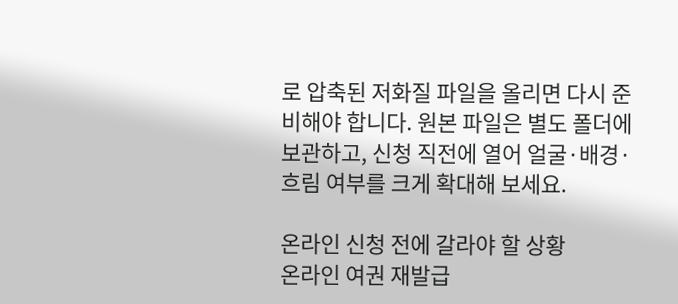로 압축된 저화질 파일을 올리면 다시 준비해야 합니다. 원본 파일은 별도 폴더에 보관하고, 신청 직전에 열어 얼굴·배경·흐림 여부를 크게 확대해 보세요.

온라인 신청 전에 갈라야 할 상황
온라인 여권 재발급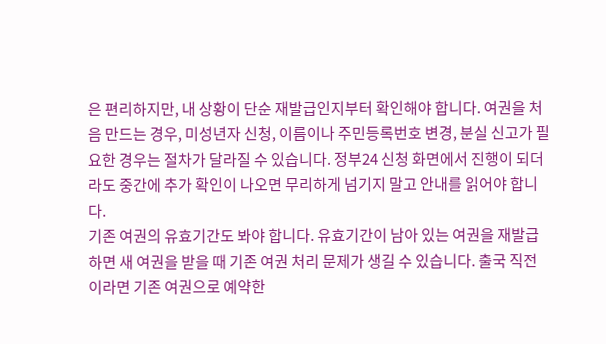은 편리하지만, 내 상황이 단순 재발급인지부터 확인해야 합니다. 여권을 처음 만드는 경우, 미성년자 신청, 이름이나 주민등록번호 변경, 분실 신고가 필요한 경우는 절차가 달라질 수 있습니다. 정부24 신청 화면에서 진행이 되더라도 중간에 추가 확인이 나오면 무리하게 넘기지 말고 안내를 읽어야 합니다.
기존 여권의 유효기간도 봐야 합니다. 유효기간이 남아 있는 여권을 재발급하면 새 여권을 받을 때 기존 여권 처리 문제가 생길 수 있습니다. 출국 직전이라면 기존 여권으로 예약한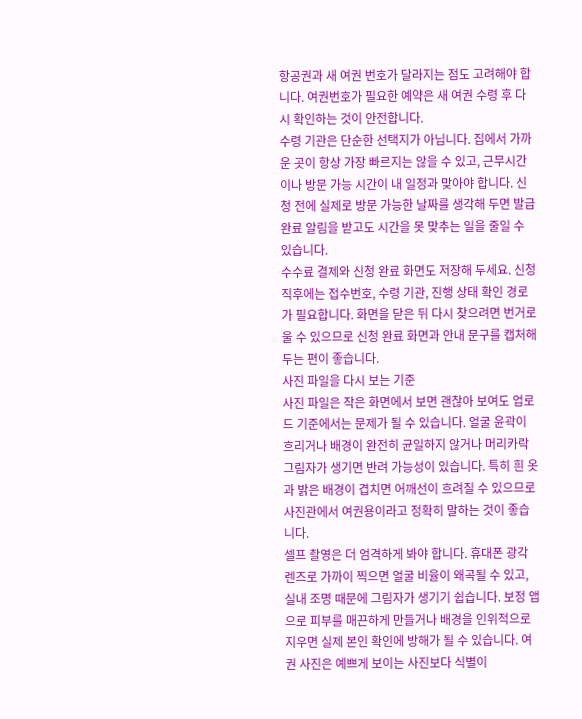항공권과 새 여권 번호가 달라지는 점도 고려해야 합니다. 여권번호가 필요한 예약은 새 여권 수령 후 다시 확인하는 것이 안전합니다.
수령 기관은 단순한 선택지가 아닙니다. 집에서 가까운 곳이 항상 가장 빠르지는 않을 수 있고, 근무시간이나 방문 가능 시간이 내 일정과 맞아야 합니다. 신청 전에 실제로 방문 가능한 날짜를 생각해 두면 발급 완료 알림을 받고도 시간을 못 맞추는 일을 줄일 수 있습니다.
수수료 결제와 신청 완료 화면도 저장해 두세요. 신청 직후에는 접수번호, 수령 기관, 진행 상태 확인 경로가 필요합니다. 화면을 닫은 뒤 다시 찾으려면 번거로울 수 있으므로 신청 완료 화면과 안내 문구를 캡처해 두는 편이 좋습니다.
사진 파일을 다시 보는 기준
사진 파일은 작은 화면에서 보면 괜찮아 보여도 업로드 기준에서는 문제가 될 수 있습니다. 얼굴 윤곽이 흐리거나 배경이 완전히 균일하지 않거나 머리카락 그림자가 생기면 반려 가능성이 있습니다. 특히 흰 옷과 밝은 배경이 겹치면 어깨선이 흐려질 수 있으므로 사진관에서 여권용이라고 정확히 말하는 것이 좋습니다.
셀프 촬영은 더 엄격하게 봐야 합니다. 휴대폰 광각 렌즈로 가까이 찍으면 얼굴 비율이 왜곡될 수 있고, 실내 조명 때문에 그림자가 생기기 쉽습니다. 보정 앱으로 피부를 매끈하게 만들거나 배경을 인위적으로 지우면 실제 본인 확인에 방해가 될 수 있습니다. 여권 사진은 예쁘게 보이는 사진보다 식별이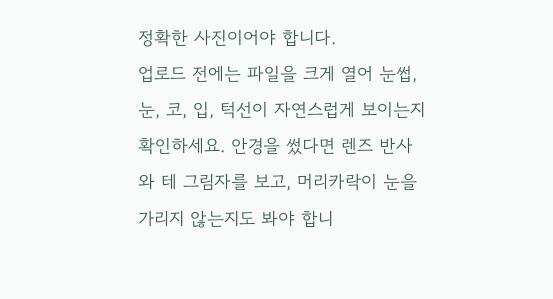정확한 사진이어야 합니다.
업로드 전에는 파일을 크게 열어 눈썹, 눈, 코, 입, 턱선이 자연스럽게 보이는지 확인하세요. 안경을 썼다면 렌즈 반사와 테 그림자를 보고, 머리카락이 눈을 가리지 않는지도 봐야 합니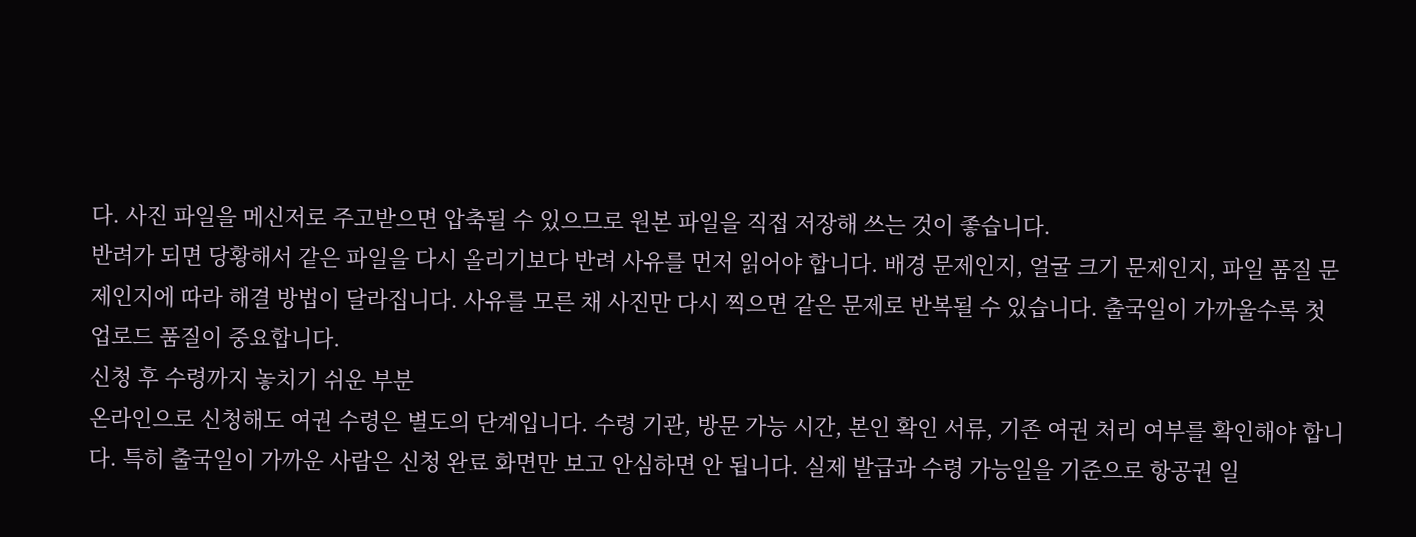다. 사진 파일을 메신저로 주고받으면 압축될 수 있으므로 원본 파일을 직접 저장해 쓰는 것이 좋습니다.
반려가 되면 당황해서 같은 파일을 다시 올리기보다 반려 사유를 먼저 읽어야 합니다. 배경 문제인지, 얼굴 크기 문제인지, 파일 품질 문제인지에 따라 해결 방법이 달라집니다. 사유를 모른 채 사진만 다시 찍으면 같은 문제로 반복될 수 있습니다. 출국일이 가까울수록 첫 업로드 품질이 중요합니다.
신청 후 수령까지 놓치기 쉬운 부분
온라인으로 신청해도 여권 수령은 별도의 단계입니다. 수령 기관, 방문 가능 시간, 본인 확인 서류, 기존 여권 처리 여부를 확인해야 합니다. 특히 출국일이 가까운 사람은 신청 완료 화면만 보고 안심하면 안 됩니다. 실제 발급과 수령 가능일을 기준으로 항공권 일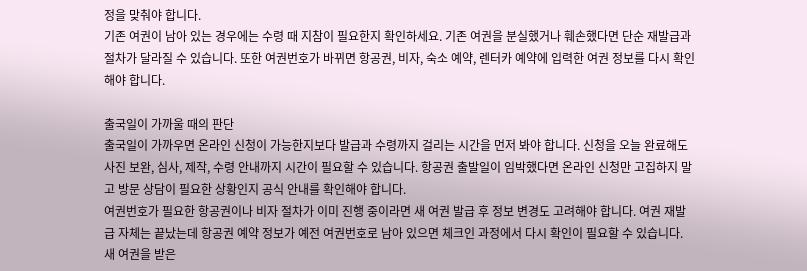정을 맞춰야 합니다.
기존 여권이 남아 있는 경우에는 수령 때 지참이 필요한지 확인하세요. 기존 여권을 분실했거나 훼손했다면 단순 재발급과 절차가 달라질 수 있습니다. 또한 여권번호가 바뀌면 항공권, 비자, 숙소 예약, 렌터카 예약에 입력한 여권 정보를 다시 확인해야 합니다.

출국일이 가까울 때의 판단
출국일이 가까우면 온라인 신청이 가능한지보다 발급과 수령까지 걸리는 시간을 먼저 봐야 합니다. 신청을 오늘 완료해도 사진 보완, 심사, 제작, 수령 안내까지 시간이 필요할 수 있습니다. 항공권 출발일이 임박했다면 온라인 신청만 고집하지 말고 방문 상담이 필요한 상황인지 공식 안내를 확인해야 합니다.
여권번호가 필요한 항공권이나 비자 절차가 이미 진행 중이라면 새 여권 발급 후 정보 변경도 고려해야 합니다. 여권 재발급 자체는 끝났는데 항공권 예약 정보가 예전 여권번호로 남아 있으면 체크인 과정에서 다시 확인이 필요할 수 있습니다. 새 여권을 받은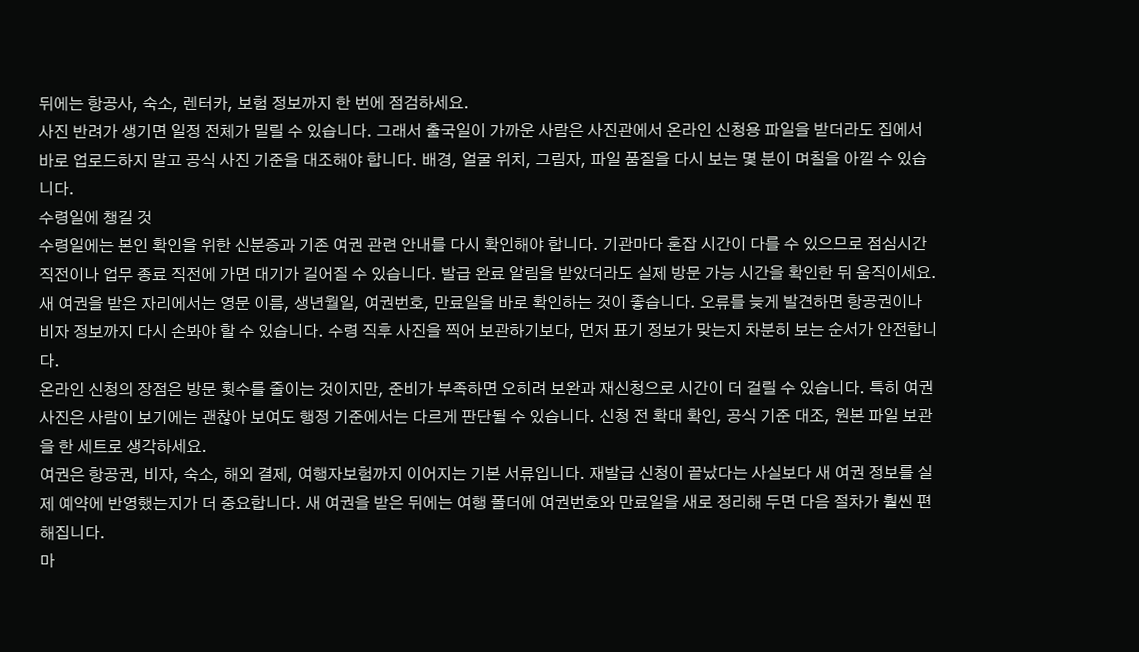뒤에는 항공사, 숙소, 렌터카, 보험 정보까지 한 번에 점검하세요.
사진 반려가 생기면 일정 전체가 밀릴 수 있습니다. 그래서 출국일이 가까운 사람은 사진관에서 온라인 신청용 파일을 받더라도 집에서 바로 업로드하지 말고 공식 사진 기준을 대조해야 합니다. 배경, 얼굴 위치, 그림자, 파일 품질을 다시 보는 몇 분이 며칠을 아낄 수 있습니다.
수령일에 챙길 것
수령일에는 본인 확인을 위한 신분증과 기존 여권 관련 안내를 다시 확인해야 합니다. 기관마다 혼잡 시간이 다를 수 있으므로 점심시간 직전이나 업무 종료 직전에 가면 대기가 길어질 수 있습니다. 발급 완료 알림을 받았더라도 실제 방문 가능 시간을 확인한 뒤 움직이세요.
새 여권을 받은 자리에서는 영문 이름, 생년월일, 여권번호, 만료일을 바로 확인하는 것이 좋습니다. 오류를 늦게 발견하면 항공권이나 비자 정보까지 다시 손봐야 할 수 있습니다. 수령 직후 사진을 찍어 보관하기보다, 먼저 표기 정보가 맞는지 차분히 보는 순서가 안전합니다.
온라인 신청의 장점은 방문 횟수를 줄이는 것이지만, 준비가 부족하면 오히려 보완과 재신청으로 시간이 더 걸릴 수 있습니다. 특히 여권 사진은 사람이 보기에는 괜찮아 보여도 행정 기준에서는 다르게 판단될 수 있습니다. 신청 전 확대 확인, 공식 기준 대조, 원본 파일 보관을 한 세트로 생각하세요.
여권은 항공권, 비자, 숙소, 해외 결제, 여행자보험까지 이어지는 기본 서류입니다. 재발급 신청이 끝났다는 사실보다 새 여권 정보를 실제 예약에 반영했는지가 더 중요합니다. 새 여권을 받은 뒤에는 여행 폴더에 여권번호와 만료일을 새로 정리해 두면 다음 절차가 훨씬 편해집니다.
마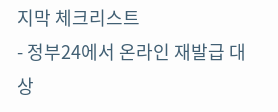지막 체크리스트
- 정부24에서 온라인 재발급 대상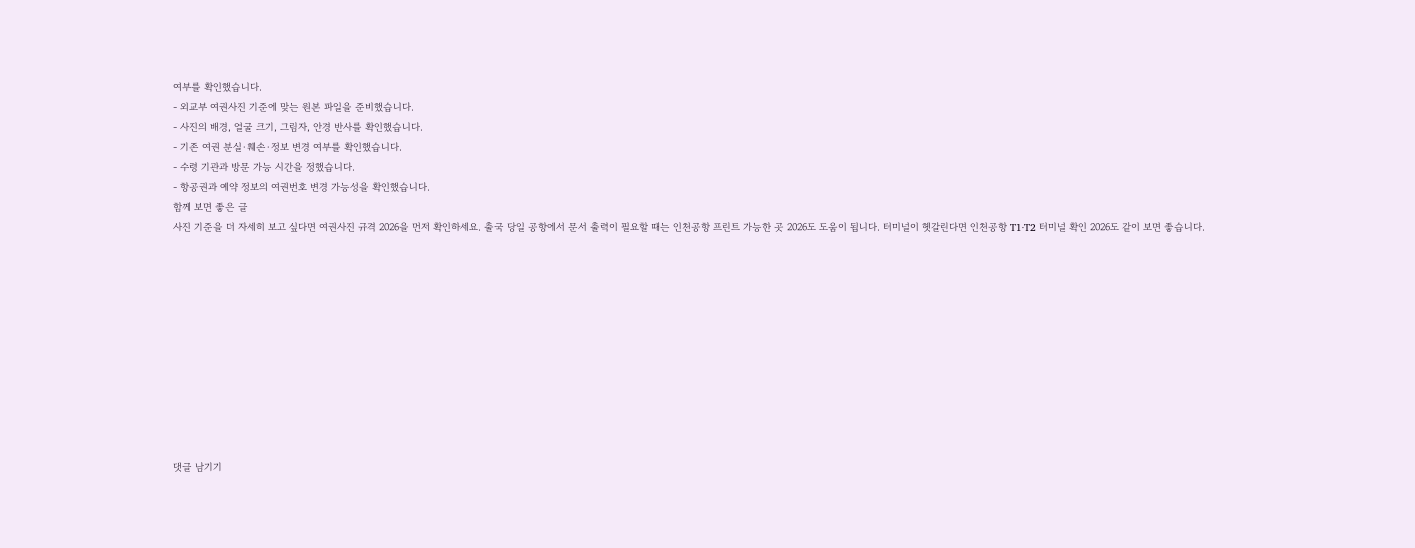여부를 확인했습니다.
- 외교부 여권사진 기준에 맞는 원본 파일을 준비했습니다.
- 사진의 배경, 얼굴 크기, 그림자, 안경 반사를 확인했습니다.
- 기존 여권 분실·훼손·정보 변경 여부를 확인했습니다.
- 수령 기관과 방문 가능 시간을 정했습니다.
- 항공권과 예약 정보의 여권번호 변경 가능성을 확인했습니다.
함께 보면 좋은 글
사진 기준을 더 자세히 보고 싶다면 여권사진 규격 2026을 먼저 확인하세요. 출국 당일 공항에서 문서 출력이 필요할 때는 인천공항 프린트 가능한 곳 2026도 도움이 됩니다. 터미널이 헷갈린다면 인천공항 T1·T2 터미널 확인 2026도 같이 보면 좋습니다.











댓글 남기기